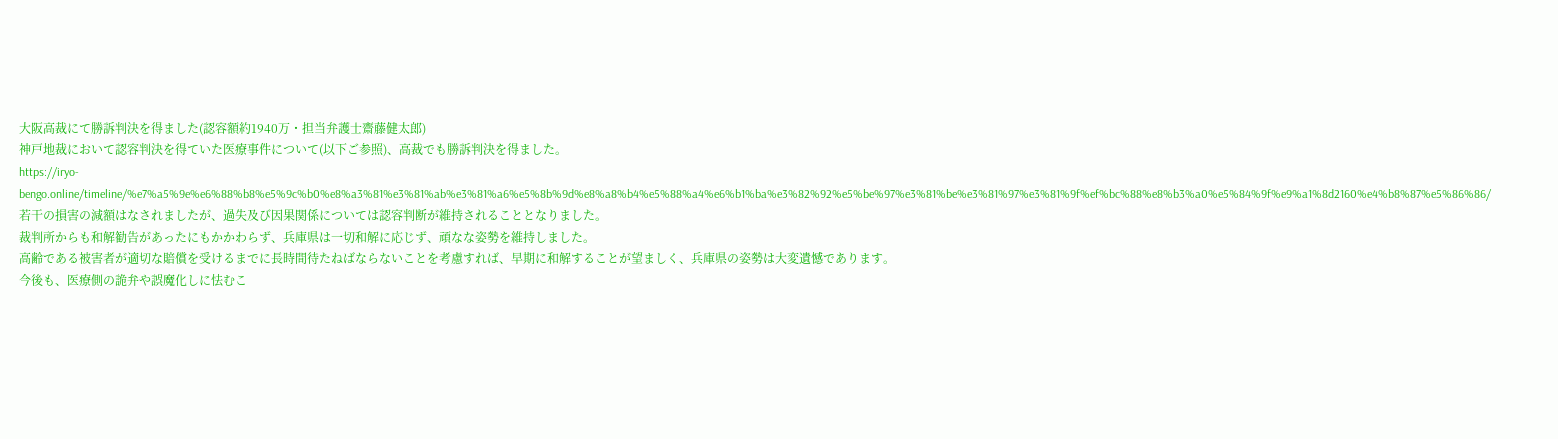大阪高裁にて勝訴判決を得ました(認容額約1940万・担当弁護士齋藤健太郎)
神戸地裁において認容判決を得ていた医療事件について(以下ご参照)、高裁でも勝訴判決を得ました。
https://iryo-bengo.online/timeline/%e7%a5%9e%e6%88%b8%e5%9c%b0%e8%a3%81%e3%81%ab%e3%81%a6%e5%8b%9d%e8%a8%b4%e5%88%a4%e6%b1%ba%e3%82%92%e5%be%97%e3%81%be%e3%81%97%e3%81%9f%ef%bc%88%e8%b3%a0%e5%84%9f%e9%a1%8d2160%e4%b8%87%e5%86%86/
若干の損害の減額はなされましたが、過失及び因果関係については認容判断が維持されることとなりました。
裁判所からも和解勧告があったにもかかわらず、兵庫県は一切和解に応じず、頑なな姿勢を維持しました。
高齢である被害者が適切な賠償を受けるまでに長時間待たねばならないことを考慮すれば、早期に和解することが望ましく、兵庫県の姿勢は大変遺憾であります。
今後も、医療側の詭弁や誤魔化しに怯むこ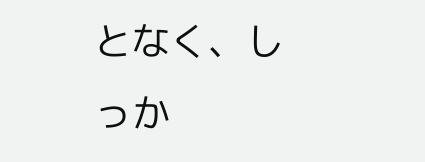となく、しっか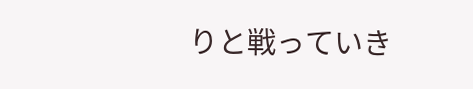りと戦っていき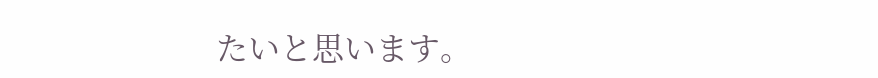たいと思います。